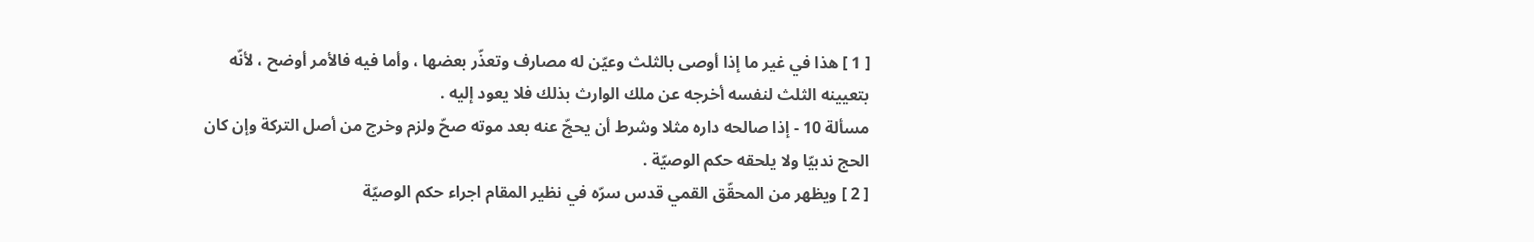[ 1 ] هذا في غير ما إذا أوصى بالثلث وعيّن له مصارف وتعذّر بعضها ، وأما فيه فالأمر أوضح ، لأنّه بتعيينه الثلث لنفسه أخرجه عن ملك الوارث بذلك فلا يعود إليه .
مسألة 10 - إذا صالحه داره مثلا وشرط أن يحجّ عنه بعد موته صحّ ولزم وخرج من أصل التركة وإن كان الحج ندبيّا ولا يلحقه حكم الوصيّة .
[ 2 ] ويظهر من المحقّق القمي قدس سرّه في نظير المقام اجراء حكم الوصيّة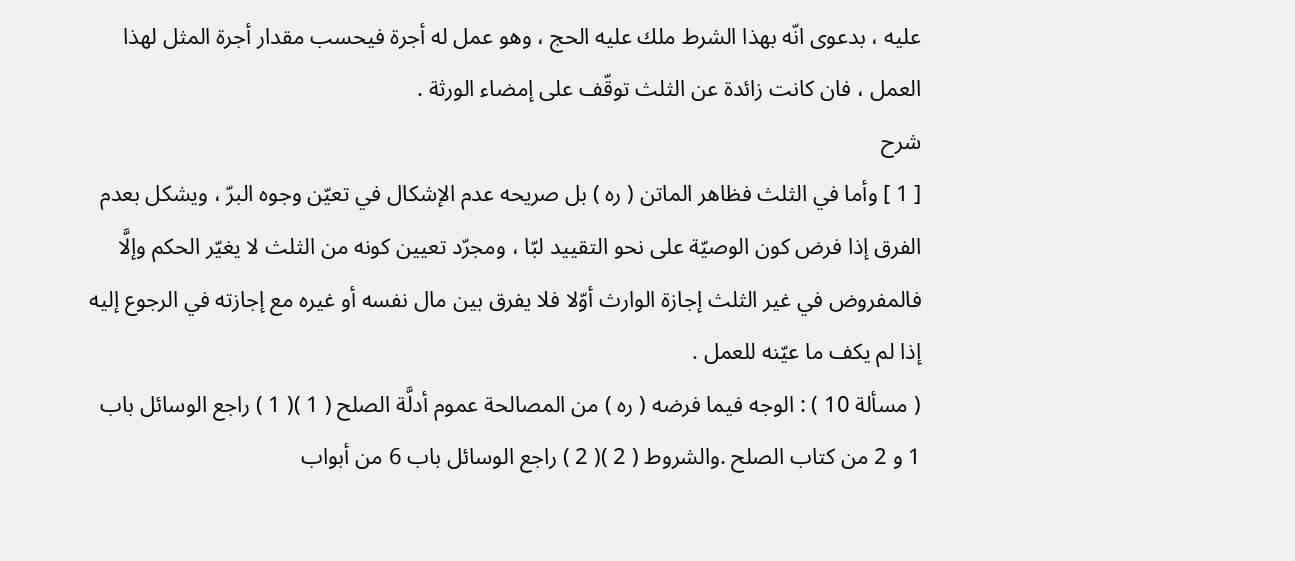عليه ، بدعوى انّه بهذا الشرط ملك عليه الحج ، وهو عمل له أجرة فيحسب مقدار أجرة المثل لهذا العمل ، فان كانت زائدة عن الثلث توقّف على إمضاء الورثة .
شرح
[ 1 ] وأما في الثلث فظاهر الماتن ( ره ) بل صريحه عدم الإشكال في تعيّن وجوه البرّ ، ويشكل بعدم الفرق إذا فرض كون الوصيّة على نحو التقييد لبّا ، ومجرّد تعيين كونه من الثلث لا يغيّر الحكم وإلَّا فالمفروض في غير الثلث إجازة الوارث أوّلا فلا يفرق بين مال نفسه أو غيره مع إجازته في الرجوع إليه إذا لم يكف ما عيّنه للعمل .
( مسألة 10 ) : الوجه فيما فرضه ( ره ) من المصالحة عموم أدلَّة الصلح ( 1 )( 1 ) راجع الوسائل باب 1 و 2 من كتاب الصلح .والشروط ( 2 )( 2 ) راجع الوسائل باب 6 من أبواب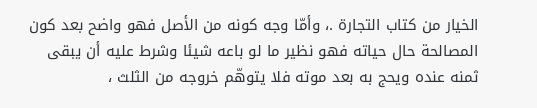الخيار من كتاب التجارة .، وأمّا وجه كونه من الأصل فهو واضح بعد كون المصالحة حال حياته فهو نظير ما لو باعه شيئا وشرط عليه أن يبقى ثمنه عنده ويحج به بعد موته فلا يتوهّم خروجه من الثلث ،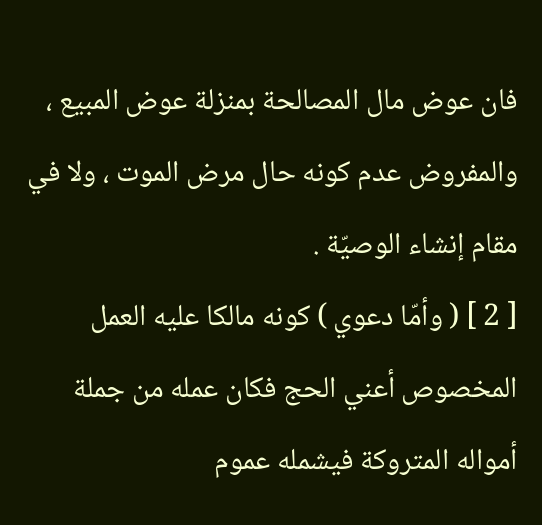فان عوض مال المصالحة بمنزلة عوض المبيع ، والمفروض عدم كونه حال مرض الموت ، ولا في مقام إنشاء الوصيّة .
[ 2 ] ( وأمّا دعوي ) كونه مالكا عليه العمل المخصوص أعني الحج فكان عمله من جملة أمواله المتروكة فيشمله عموم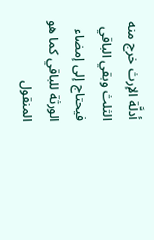أدلَّة الإرث خرج منه الثلث وبقي الباقي فيحتاج إلى إمضاء الورثة للباقي كما هو المنقول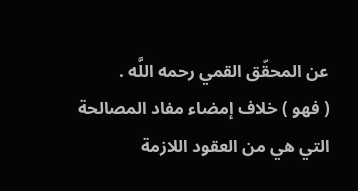عن المحقّق القمي رحمه اللَّه .
( فهو ) خلاف إمضاء مفاد المصالحة التي هي من العقود اللازمة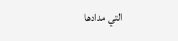التي مدادها